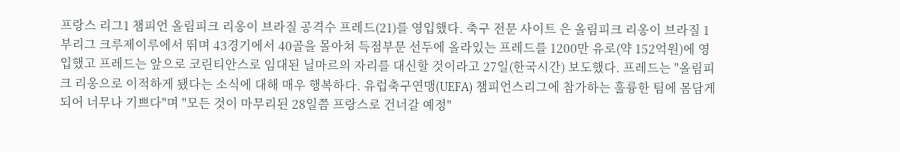프랑스 리그1 챔피언 올림피크 리옹이 브라질 공격수 프레드(21)를 영입했다. 축구 전문 사이트 은 올림피크 리옹이 브라질 1부리그 크루제이루에서 뛰며 43경기에서 40골을 몰아쳐 득점부문 선두에 올라있는 프레드를 1200만 유로(약 152억원)에 영입했고 프레드는 앞으로 코린티안스로 임대된 닐마르의 자리를 대신할 것이라고 27일(한국시간) 보도했다. 프레드는 "올림피크 리옹으로 이적하게 됐다는 소식에 대해 매우 행복하다. 유럽축구연맹(UEFA) 챔피언스리그에 참가하는 훌륭한 팀에 몸담게 되어 너무나 기쁘다"며 "모든 것이 마무리된 28일쯤 프랑스로 건너갈 예정"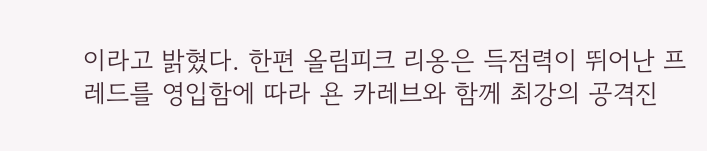이라고 밝혔다. 한편 올림피크 리옹은 득점력이 뛰어난 프레드를 영입함에 따라 욘 카레브와 함께 최강의 공격진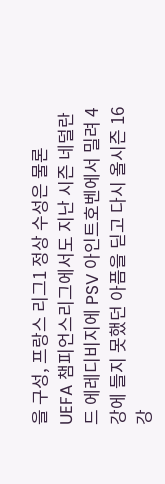을 구성, 프랑스 리그1 정상 수성은 물론 UEFA 챔피언스리그에서도 지난 시즌 네덜란드 에레디비지에 PSV 아인트호벤에서 밀려 4강에 들지 못했던 아픔을 딛고 다시 올시즌 16강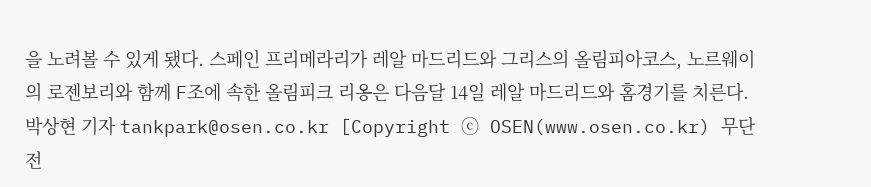을 노려볼 수 있게 됐다. 스페인 프리메라리가 레알 마드리드와 그리스의 올림피아코스, 노르웨이의 로젠보리와 함께 F조에 속한 올림피크 리옹은 다음달 14일 레알 마드리드와 홈경기를 치른다. 박상현 기자 tankpark@osen.co.kr [Copyright ⓒ OSEN(www.osen.co.kr) 무단전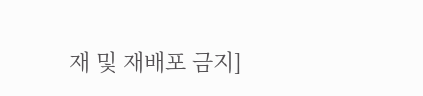재 및 재배포 금지]